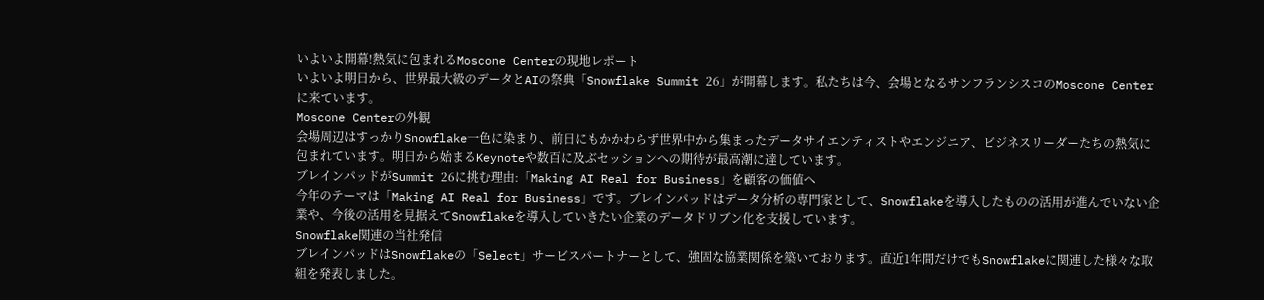いよいよ開幕!熱気に包まれるMoscone Centerの現地レポート
いよいよ明日から、世界最大級のデータとAIの祭典「Snowflake Summit 26」が開幕します。私たちは今、会場となるサンフランシスコのMoscone Centerに来ています。
Moscone Centerの外観
会場周辺はすっかりSnowflake一色に染まり、前日にもかかわらず世界中から集まったデータサイエンティストやエンジニア、ビジネスリーダーたちの熱気に包まれています。明日から始まるKeynoteや数百に及ぶセッションへの期待が最高潮に達しています。
ブレインパッドがSummit 26に挑む理由:「Making AI Real for Business」を顧客の価値へ
今年のテーマは「Making AI Real for Business」です。ブレインパッドはデータ分析の専門家として、Snowflakeを導入したものの活用が進んでいない企業や、今後の活用を見据えてSnowflakeを導入していきたい企業のデータドリブン化を支援しています。
Snowflake関連の当社発信
ブレインパッドはSnowflakeの「Select」サービスパートナーとして、強固な協業関係を築いております。直近1年間だけでもSnowflakeに関連した様々な取組を発表しました。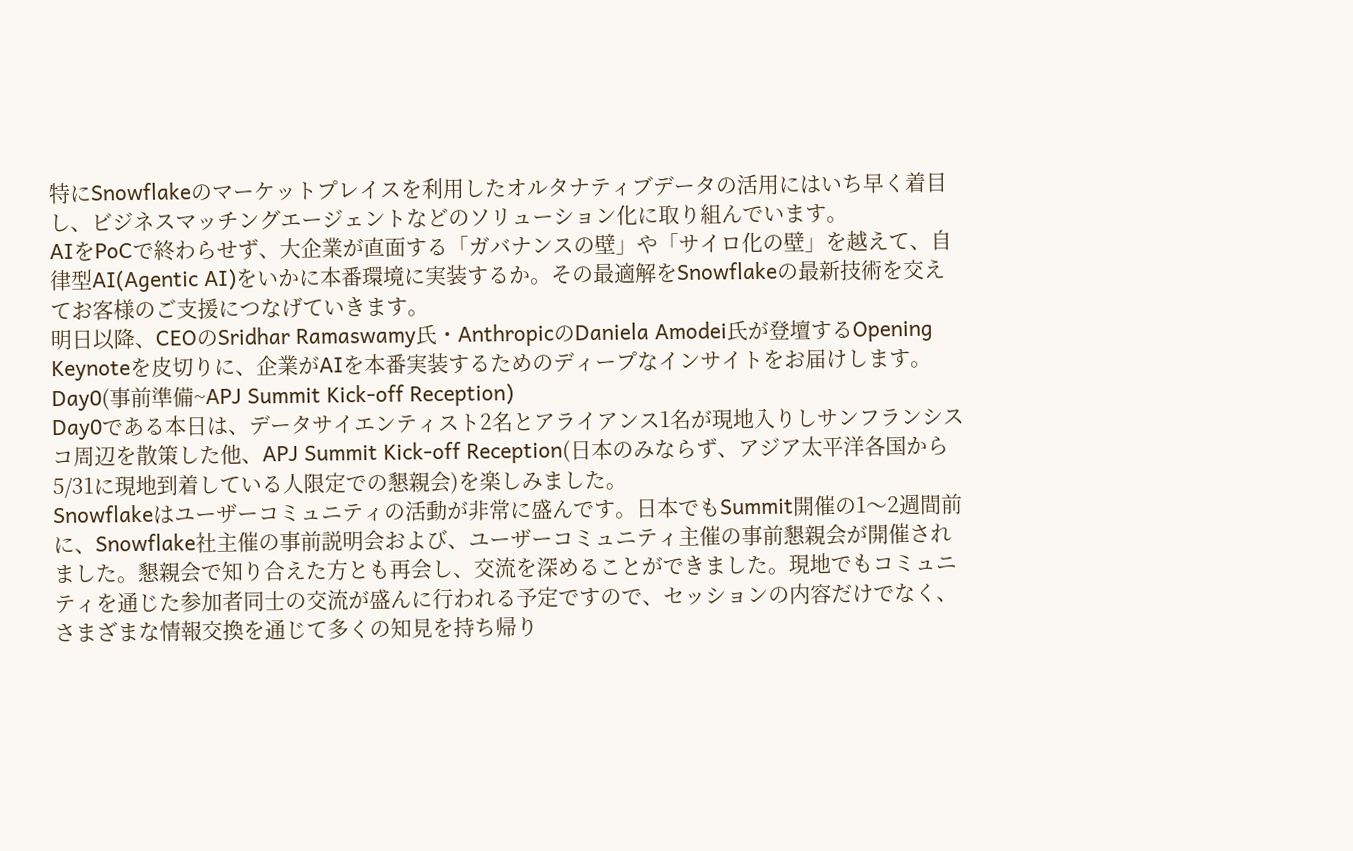特にSnowflakeのマーケットプレイスを利用したオルタナティブデータの活用にはいち早く着目し、ビジネスマッチングエージェントなどのソリューション化に取り組んでいます。
AIをPoCで終わらせず、大企業が直面する「ガバナンスの壁」や「サイロ化の壁」を越えて、自律型AI(Agentic AI)をいかに本番環境に実装するか。その最適解をSnowflakeの最新技術を交えてお客様のご支援につなげていきます。
明日以降、CEOのSridhar Ramaswamy氏・AnthropicのDaniela Amodei氏が登壇するOpening Keynoteを皮切りに、企業がAIを本番実装するためのディープなインサイトをお届けします。
Day0(事前準備~APJ Summit Kick-off Reception)
Day0である本日は、データサイエンティスト2名とアライアンス1名が現地入りしサンフランシスコ周辺を散策した他、APJ Summit Kick-off Reception(日本のみならず、アジア太平洋各国から5/31に現地到着している人限定での懇親会)を楽しみました。
Snowflakeはユーザーコミュニティの活動が非常に盛んです。日本でもSummit開催の1〜2週間前に、Snowflake社主催の事前説明会および、ユーザーコミュニティ主催の事前懇親会が開催されました。懇親会で知り合えた方とも再会し、交流を深めることができました。現地でもコミュニティを通じた参加者同士の交流が盛んに行われる予定ですので、セッションの内容だけでなく、さまざまな情報交換を通じて多くの知見を持ち帰り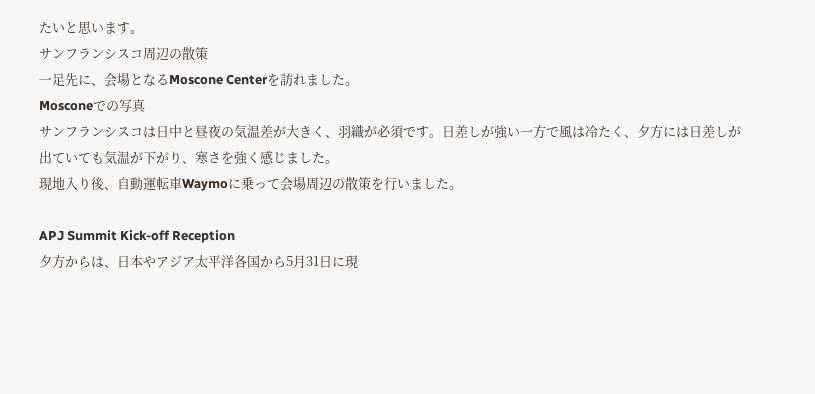たいと思います。
サンフランシスコ周辺の散策
一足先に、会場となるMoscone Centerを訪れました。
Mosconeでの写真
サンフランシスコは日中と昼夜の気温差が大きく、羽織が必須です。日差しが強い一方で風は冷たく、夕方には日差しが出ていても気温が下がり、寒さを強く感じました。
現地入り後、自動運転車Waymoに乗って会場周辺の散策を行いました。

APJ Summit Kick-off Reception
夕方からは、日本やアジア太平洋各国から5月31日に現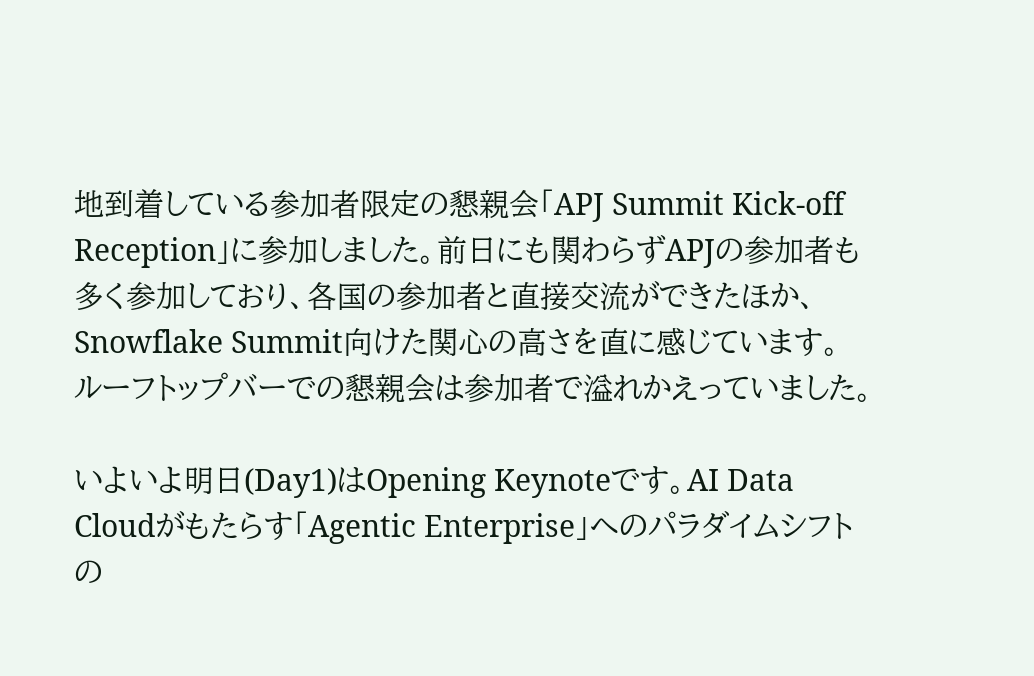地到着している参加者限定の懇親会「APJ Summit Kick-off Reception」に参加しました。前日にも関わらずAPJの参加者も多く参加しており、各国の参加者と直接交流ができたほか、Snowflake Summit向けた関心の高さを直に感じています。
ルーフトップバーでの懇親会は参加者で溢れかえっていました。

いよいよ明日(Day1)はOpening Keynoteです。AI Data Cloudがもたらす「Agentic Enterprise」へのパラダイムシフトの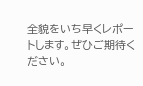全貌をいち早くレポートします。ぜひご期待ください。